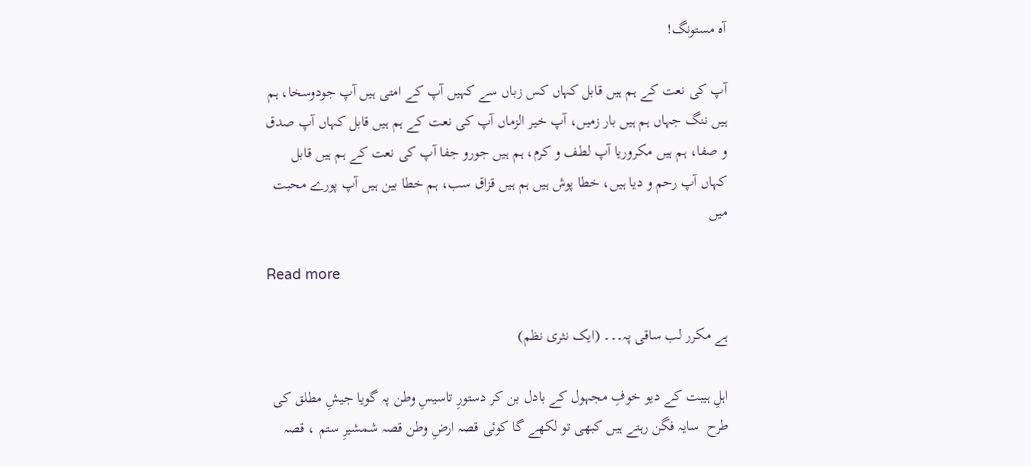آہ مستونگ!

آپ کی نعت کے ہم ہیں قابل کہاں کس زباں سے کہیں آپ کے امتی ہیں آپ جودوسخا، ہم ہیں ننگ جہاں ہم ہیں بار زمیں، آپ خیر الزماں آپ کی نعت کے ہم ہیں قابل کہاں آپ صدق و صفا، ہم ہیں مکروریا آپ لطف و کرم، ہم ہیں جورو جفا آپ کی نعت کے ہم ہیں قابل کہاں آپ رحم و دیا ہیں، خطا پوش ہیں ہم ہیں قزاق سب، ہم خطا بین ہیں آپ پورے محبت میں

Read more

ہے مکرر لب ساقی پہ۔۔۔ (ایک نثری نظم)

اہلِ ہیبت کے دیو خوفِ مجہول کے بادل بن کر دستورِ تاسیسِ وطن پہ گویا جیشِ مطلق کی طرح  سایہ فگن رہتے ہیں کبھی تو لکھے گا کوئی قصہ ارضِ وطن قصہ شمشیرِ ستم ، قصہ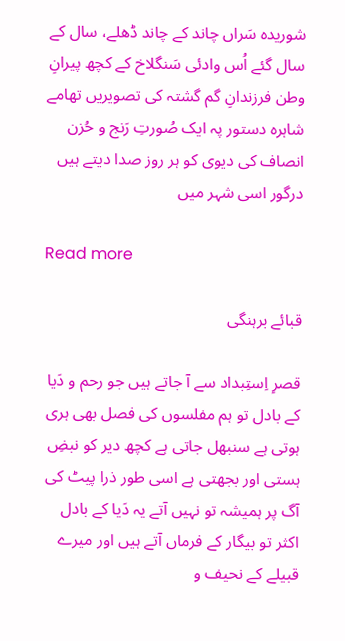شوریدہ سَراں چاند کے چاند ڈھلے، سال کے سال گئے اُس وادئی سَنگلاخ کے کچھ پیرانِ وطن فرزندانِ گم گشتہ کی تصویریں تھامے شاہرہ دستور پہ ایک صُورتِ رَنج و حُزن انصاف کی دیوی کو ہر روز صدا دیتے ہیں درگور اسی شہر میں

Read more

قبائے برہنگی

قصرِ اِستِبداد سے آ جاتے ہیں جو رحم و دَیا کے بادل تو ہم مفلسوں کی فصل بھی ہری ہوتی ہے سنبھل جاتی ہے کچھ دیر کو نبضِ ہستی اور بجھتی ہے اسی طور ذرا پیٹ کی آگ پر ہمیشہ تو نہیں آتے یہ دَیا کے بادل اکثر تو بیگار کے فرماں آتے ہیں اور میرے قبیلے کے نحیف و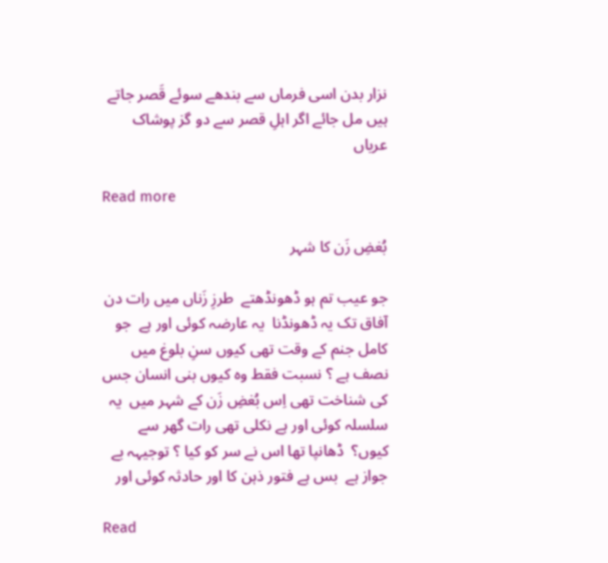نزار بدن اسی فرماں سے بندھے سوئے قَصر جاتے ہیں مل جائے اگر اہلِ قصر سے دو گز پوشاک عریاں

Read more

بُغضِ زَن کا شہر

جو عیب تم ہو ڈھونڈھتے  طرزِ زَناں میں رات دن  آفاق تک یہ ڈھونڈنا  یہ عارضہ کوئی اور ہے  جو کامل جنم کے وقت تھی کیوں سنِ بلوغ میں نصف ہے ؟ نسبت فقط وہ کیوں بنی انسان جس کی شناخت تھی اِس بُغضِ زَن کے شہر میں  یہ سلسلہ کوئی اور ہے نکلی تھی رات گھر سے کیوں؟  ڈھانپا تھا اس نے سر کو کیا ؟ توجیہہ بے جواز ہے  بس ہے فتور ذہن کا اور حادثہ کوئی اور

Read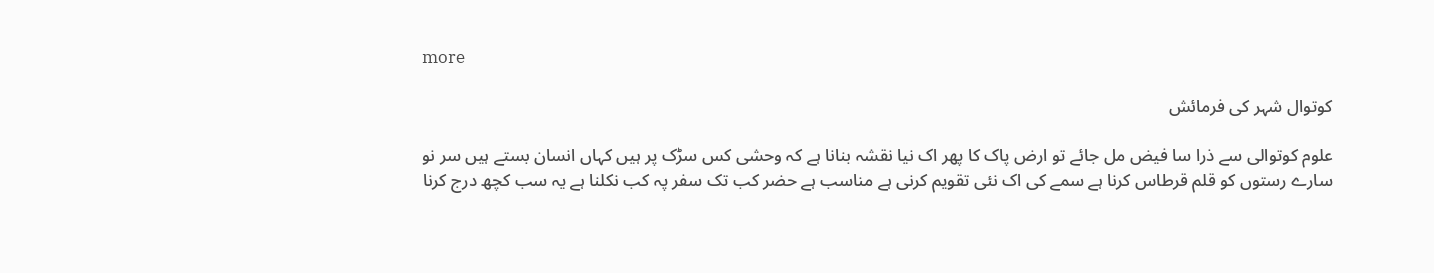more

کوتوال شہر کی فرمائش

علوم کوتوالی سے ذرا سا فیض مل جائے تو ارض پاک کا پھر اک نیا نقشہ بنانا ہے کہ وحشی کس سڑک پر ہیں کہاں انسان بستے ہیں سر نو سارے رستوں کو قلم قرطاس کرنا ہے سمے کی اک نئی تقویم کرنی ہے مناسب ہے حضر کب تک سفر پہ کب نکلنا ہے یہ سب کچھ درج کرنا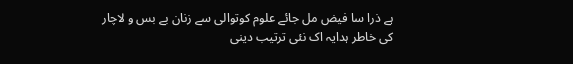ہے ذرا سا فیض مل جائے علوم کوتوالی سے زنان بے بس و لاچار کی خاطر ہدایہ اک نئی ترتیب دینی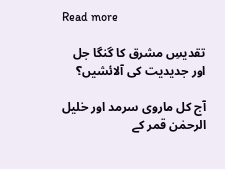Read more

تقدیسِ مشرق کا گنگا جل اور جدیدیت کی آلائشیں؟

آج کل ماروی سرمد اور خلیل الرحمٰن قمر کے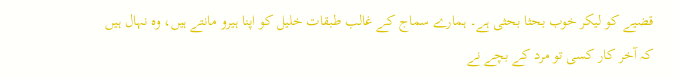قضیے کو لیکر خوب بحثا بحثی ہے۔ ہمارے سماج کے غالب طبقات خلیل کو اپنا ہیرو مانتے ہیں، وہ نہال ہیں کہ آخر کار کسی تو مرد کے بچے نے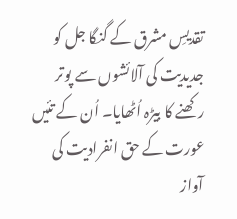تقدیسِ مشرق کے گنگا جل کو جدیدیت کی آلائشوں سے پوتر رکھنے کا بیڑہ اُٹھایا۔ اُن کے تئیں عورت کے حق انفرادیت کی آواز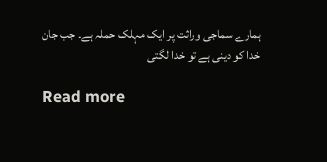ہمارے سماجی وراثت پر ایک مہلک حملہ ہے۔ جب جان خدا کو دینی ہے تو خدا لگتی

Read more